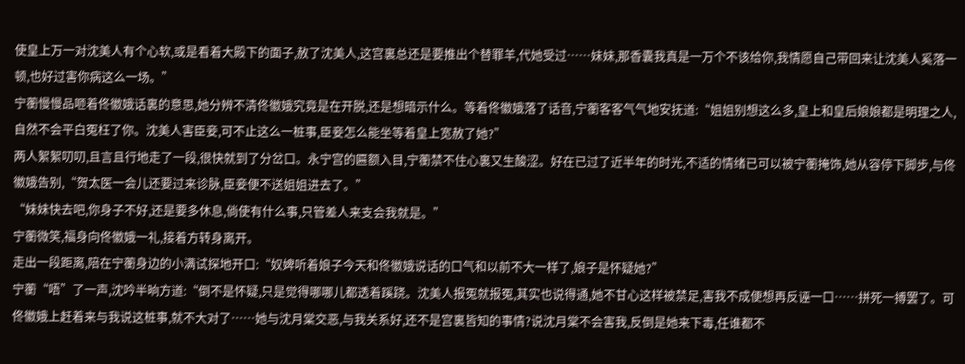使皇上万一对沈美人有个心软,或是看着大殿下的面子,赦了沈美人,这宫裏总还是要推出个替罪羊,代她受过……妹妹,那香囊我真是一万个不该给你,我情愿自己带回来让沈美人奚落一顿,也好过害你病这么一场。”
宁蘅慢慢品咂着佟徽娥话裏的意思,她分辨不清佟徽娥究竟是在开脱,还是想暗示什么。等着佟徽娥落了话音,宁蘅客客气气地安抚道:“姐姐别想这么多,皇上和皇后娘娘都是明理之人,自然不会平白冤枉了你。沈美人害臣妾,可不止这么一桩事,臣妾怎么能坐等着皇上宽赦了她?”
两人絮絮叨叨,且言且行地走了一段,很快就到了分岔口。永宁宫的匾额入目,宁蘅禁不住心裏又生酸涩。好在已过了近半年的时光,不适的情绪已可以被宁蘅掩饰,她从容停下脚步,与佟徽娥告别,“贺太医一会儿还要过来诊脉,臣妾便不送姐姐进去了。”
“妹妹快去吧,你身子不好,还是要多休息,倘使有什么事,只管差人来支会我就是。”
宁蘅微笑,福身向佟徽娥一礼,接着方转身离开。
走出一段距离,陪在宁蘅身边的小满试探地开口:“奴婢听着娘子今天和佟徽娥说话的口气和以前不大一样了,娘子是怀疑她?”
宁蘅“唔”了一声,沈吟半晌方道:“倒不是怀疑,只是觉得哪哪儿都透着蹊跷。沈美人报冤就报冤,其实也说得通,她不甘心这样被禁足,害我不成便想再反诬一口……拼死一搏罢了。可佟徽娥上赶着来与我说这桩事,就不大对了……她与沈月棠交恶,与我关系好,还不是宫裏皆知的事情?说沈月棠不会害我,反倒是她来下毒,任谁都不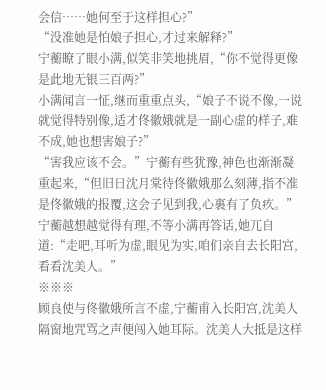会信……她何至于这样担心?”
“没准她是怕娘子担心,才过来解释?”
宁蘅瞭了眼小满,似笑非笑地挑眉,“你不觉得更像是此地无银三百两?”
小满闻言一怔,继而重重点头,“娘子不说不像,一说就觉得特别像,适才佟徽娥就是一副心虚的样子,难不成,她也想害娘子?”
“害我应该不会。”宁蘅有些犹豫,神色也渐渐凝重起来,“但旧日沈月棠待佟徽娥那么刻薄,指不准是佟徽娥的报覆,这会子见到我,心裏有了负疚。”
宁蘅越想越觉得有理,不等小满再答话,她兀自道:“走吧,耳听为虚,眼见为实,咱们亲自去长阳宫,看看沈美人。”
※※※
顾良使与佟徽娥所言不虚,宁蘅甫入长阳宫,沈美人隔窗地咒骂之声便闯入她耳际。沈美人大抵是这样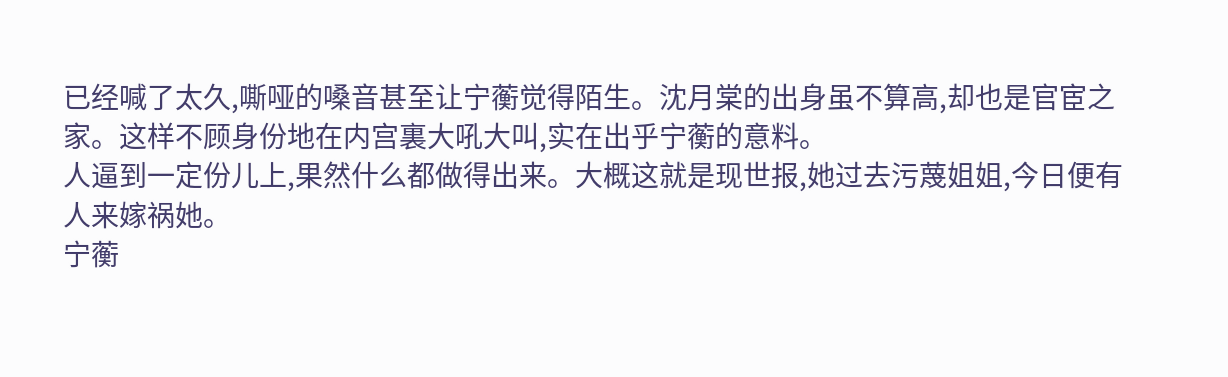已经喊了太久,嘶哑的嗓音甚至让宁蘅觉得陌生。沈月棠的出身虽不算高,却也是官宦之家。这样不顾身份地在内宫裏大吼大叫,实在出乎宁蘅的意料。
人逼到一定份儿上,果然什么都做得出来。大概这就是现世报,她过去污蔑姐姐,今日便有人来嫁祸她。
宁蘅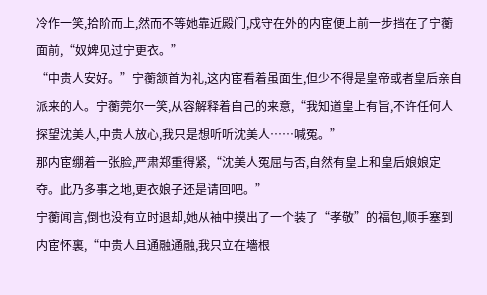冷作一笑,拾阶而上,然而不等她靠近殿门,戍守在外的内宦便上前一步挡在了宁蘅面前,“奴婢见过宁更衣。”
“中贵人安好。”宁蘅颔首为礼,这内宦看着虽面生,但少不得是皇帝或者皇后亲自派来的人。宁蘅莞尔一笑,从容解释着自己的来意,“我知道皇上有旨,不许任何人探望沈美人,中贵人放心,我只是想听听沈美人……喊冤。”
那内宦绷着一张脸,严肃郑重得紧,“沈美人冤屈与否,自然有皇上和皇后娘娘定夺。此乃多事之地,更衣娘子还是请回吧。”
宁蘅闻言,倒也没有立时退却,她从袖中摸出了一个装了“孝敬”的福包,顺手塞到内宦怀裏,“中贵人且通融通融,我只立在墻根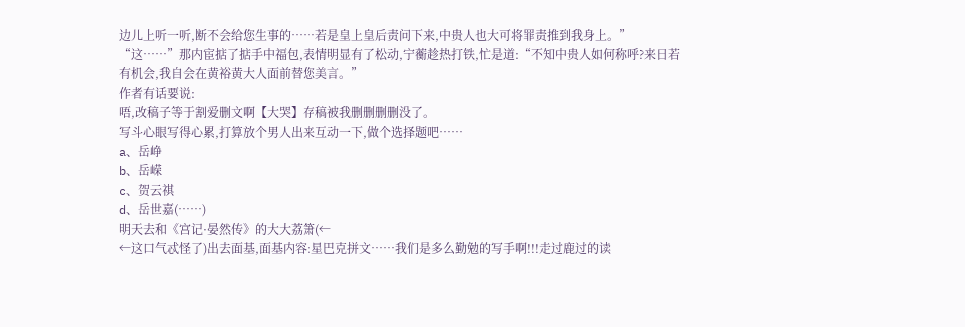边儿上听一听,断不会给您生事的……若是皇上皇后责问下来,中贵人也大可将罪责推到我身上。”
“这……”那内宦掂了掂手中福包,表情明显有了松动,宁蘅趁热打铁,忙是道:“不知中贵人如何称呼?来日若有机会,我自会在黄裕黄大人面前替您美言。”
作者有话要说:
唔,改稿子等于割爱删文啊【大哭】存稿被我删删删删没了。
写斗心眼写得心累,打算放个男人出来互动一下,做个选择题吧……
a、岳峥
b、岳嵘
c、贺云祺
d、岳世嘉(……)
明天去和《宫记·晏然传》的大大荔箫(←
←这口气忒怪了)出去面基,面基内容:星巴克拼文……我们是多么勤勉的写手啊!!!走过鹿过的读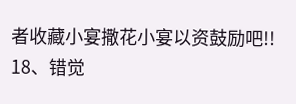者收藏小宴撒花小宴以资鼓励吧!!
18、错觉